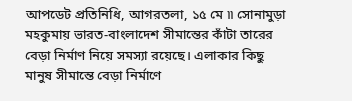আপডেট প্রতিনিধি, আগরতলা, ১৫ মে ৷৷ সোনামুড়া মহকুমায় ভারত-বাংলাদেশ সীমান্তের কাঁটা তারের বেড়া নির্মাণ নিয়ে সমস্যা রয়েছে। এলাকার কিছু মানুষ সীমান্তে বেড়া নির্মাণে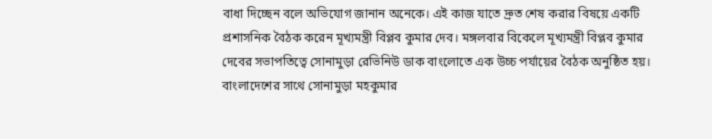বাধা দিচ্ছেন বলে অভিযোগ জানান অনেকে। এই কাজ যাতে দ্রুত শেষ করার বিষয়ে একটি প্রশাসনিক বৈঠক করেন মূখ্যমন্ত্রী বিপ্লব কুমার দেব। মঙ্গলবার বিকেলে মূখ্যমন্ত্রী বিপ্লব কুমার দেবের সভাপতিত্বে সোনামুড়া রেভিনিউ ডাক বাংলোতে এক উচ্চ পর্যায়ের বৈঠক অনুষ্ঠিত হয়। বাংলাদেশের সাথে সোনামুড়া মহকুমার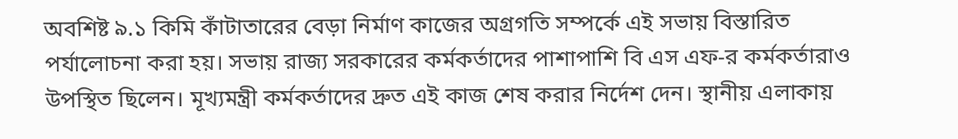অবশিষ্ট ৯.১ কিমি কাঁটাতারের বেড়া নির্মাণ কাজের অগ্রগতি সম্পর্কে এই সভায় বিস্তারিত পর্যালোচনা করা হয়। সভায় রাজ্য সরকারের কর্মকর্তাদের পাশাপাশি বি এস এফ-র কর্মকর্তারাও উপস্থিত ছিলেন। মূখ্যমন্ত্রী কর্মকর্তাদের দ্রুত এই কাজ শেষ করার নির্দেশ দেন। স্থানীয় এলাকায়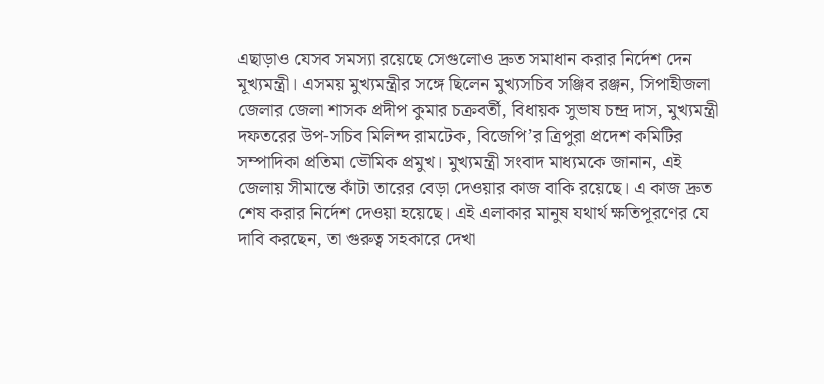এছাড়াও যেসব সমস্যা রয়েছে সেগুলোও দ্রুত সমাধান করার নির্দেশ দেন মূখ্যমন্ত্রী। এসময় মুখ্যমন্ত্রীর সঙ্গে ছিলেন মুখ্যসচিব সঞ্জিব রঞ্জন, সিপাহীজলা জেলার জেলা শাসক প্রদীপ কুমার চক্রবর্তী, বিধায়ক সুভাষ চন্দ্র দাস, মুখ্যমন্ত্রী দফতরের উপ-সচিব মিলিন্দ রামটেক, বিজেপি’র ত্রিপুরা প্রদেশ কমিটির সম্পাদিকা প্রতিমা ভৌমিক প্রমুখ। মুখ্যমন্ত্রী সংবাদ মাধ্যমকে জানান, এই জেলায় সীমান্তে কাঁটা তারের বেড়া দেওয়ার কাজ বাকি রয়েছে। এ কাজ দ্রুত শেষ করার নির্দেশ দেওয়া হয়েছে। এই এলাকার মানুষ যথার্থ ক্ষতিপূরণের যে দাবি করছেন, তা গুরুত্ব সহকারে দেখা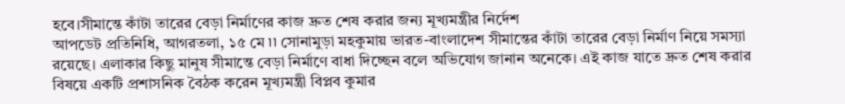হবে।সীমান্তে কাঁটা তারের বেড়া নির্মাণের কাজ দ্রুত শেষ করার জন্য মূখ্যমন্ত্রীর নির্দেশ
আপডেট প্রতিনিধি, আগরতলা, ১৫ মে ৷৷ সোনামুড়া মহকুমায় ভারত-বাংলাদেশ সীমান্তের কাঁটা তারের বেড়া নির্মাণ নিয়ে সমস্যা রয়েছে। এলাকার কিছু মানুষ সীমান্তে বেড়া নির্মাণে বাধা দিচ্ছেন বলে অভিযোগ জানান অনেকে। এই কাজ যাতে দ্রুত শেষ করার বিষয়ে একটি প্রশাসনিক বৈঠক করেন মূখ্যমন্ত্রী বিপ্লব কুমার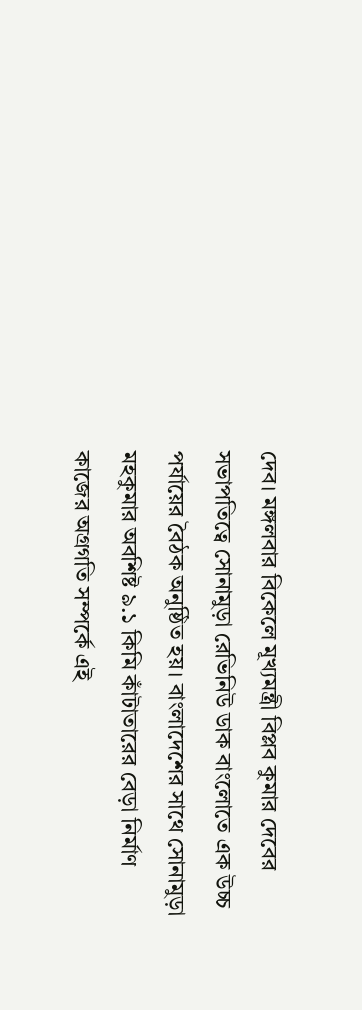দেব। মঙ্গলবার বিকেলে মূখ্যমন্ত্রী বিপ্লব কুমার দেবের সভাপতিত্বে সোনামুড়া রেভিনিউ ডাক বাংলোতে এক উচ্চ পর্যায়ের বৈঠক অনুষ্ঠিত হয়। বাংলাদেশের সাথে সোনামুড়া মহকুমার অবশিষ্ট ৯.১ কিমি কাঁটাতারের বেড়া নির্মাণ কাজের অগ্রগতি সম্পর্কে এই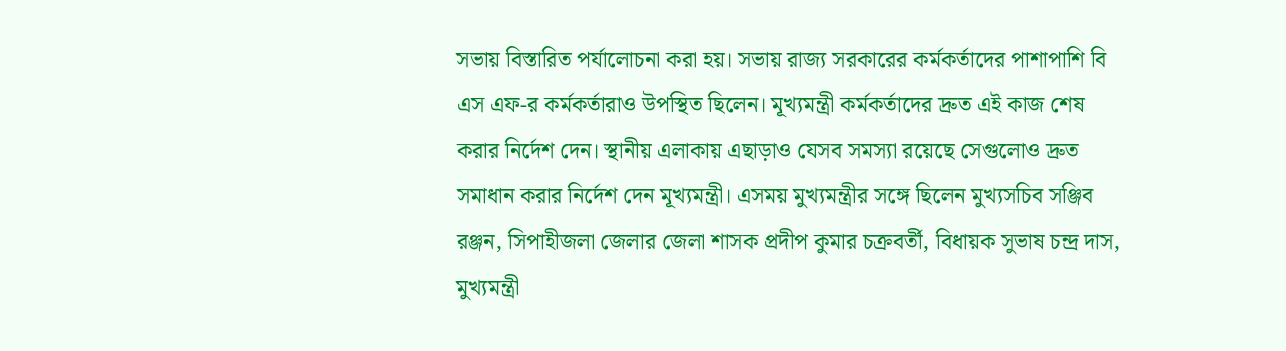সভায় বিস্তারিত পর্যালোচনা করা হয়। সভায় রাজ্য সরকারের কর্মকর্তাদের পাশাপাশি বি এস এফ-র কর্মকর্তারাও উপস্থিত ছিলেন। মূখ্যমন্ত্রী কর্মকর্তাদের দ্রুত এই কাজ শেষ করার নির্দেশ দেন। স্থানীয় এলাকায় এছাড়াও যেসব সমস্যা রয়েছে সেগুলোও দ্রুত সমাধান করার নির্দেশ দেন মূখ্যমন্ত্রী। এসময় মুখ্যমন্ত্রীর সঙ্গে ছিলেন মুখ্যসচিব সঞ্জিব রঞ্জন, সিপাহীজলা জেলার জেলা শাসক প্রদীপ কুমার চক্রবর্তী, বিধায়ক সুভাষ চন্দ্র দাস, মুখ্যমন্ত্রী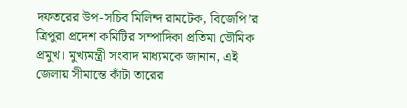দফতরের উপ-সচিব মিলিন্দ রামটেক, বিজেপি’র ত্রিপুরা প্রদেশ কমিটির সম্পাদিকা প্রতিমা ভৌমিক প্রমুখ। মুখ্যমন্ত্রী সংবাদ মাধ্যমকে জানান, এই জেলায় সীমান্তে কাঁটা তারের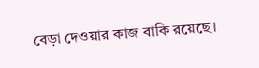বেড়া দেওয়ার কাজ বাকি রয়েছে।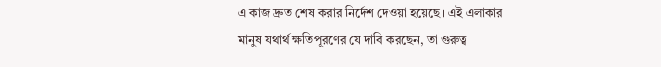এ কাজ দ্রুত শেষ করার নির্দেশ দেওয়া হয়েছে। এই এলাকার মানুষ যথার্থ ক্ষতিপূরণের যে দাবি করছেন, তা গুরুত্ব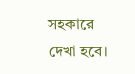সহকারে দেখা হবে।